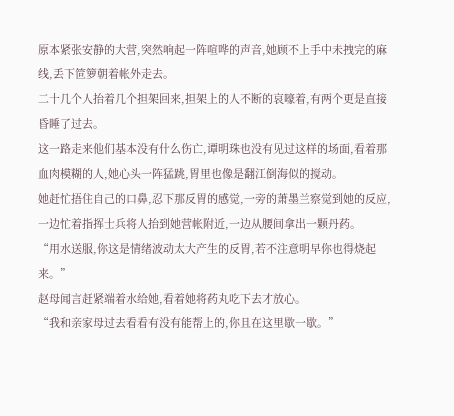原本紧张安静的大营,突然响起一阵喧哗的声音,她顾不上手中未拽完的麻线,丢下笸箩朝着帐外走去。
二十几个人抬着几个担架回来,担架上的人不断的哀嚎着,有两个更是直接昏睡了过去。
这一路走来他们基本没有什么伤亡,谭明珠也没有见过这样的场面,看着那血肉模糊的人,她心头一阵猛跳,胃里也像是翻江倒海似的搅动。
她赶忙捂住自己的口鼻,忍下那反胃的感觉,一旁的萧墨兰察觉到她的反应,一边忙着指挥士兵将人抬到她营帐附近,一边从腰间拿出一颗丹药。
“用水送服,你这是情绪波动太大产生的反胃,若不注意明早你也得烧起来。”
赵母闻言赶紧端着水给她,看着她将药丸吃下去才放心。
“我和亲家母过去看看有没有能帮上的,你且在这里歇一歇。”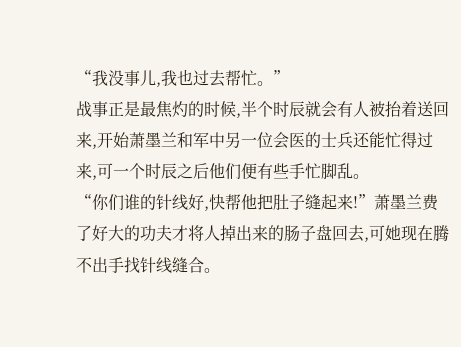“我没事儿,我也过去帮忙。”
战事正是最焦灼的时候,半个时辰就会有人被抬着送回来,开始萧墨兰和军中另一位会医的士兵还能忙得过来,可一个时辰之后他们便有些手忙脚乱。
“你们谁的针线好,快帮他把肚子缝起来!”萧墨兰费了好大的功夫才将人掉出来的肠子盘回去,可她现在腾不出手找针线缝合。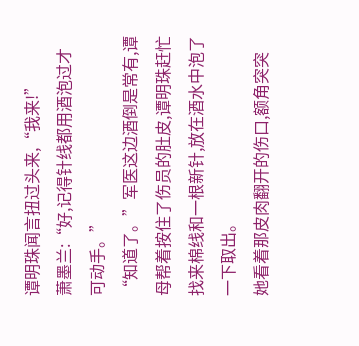谭明珠闻言扭过头来,“我来!”
萧墨兰:“好,记得针线都用酒泡过才可动手。”
“知道了。”军医这边酒倒是常有,谭母帮着按住了伤员的肚皮,谭明珠赶忙找来棉线和一根新针,放在酒水中泡了一下取出。
她看着那皮肉翻开的伤口,额角突突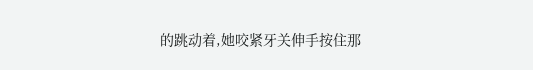的跳动着,她咬紧牙关伸手按住那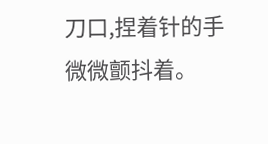刀口,捏着针的手微微颤抖着。